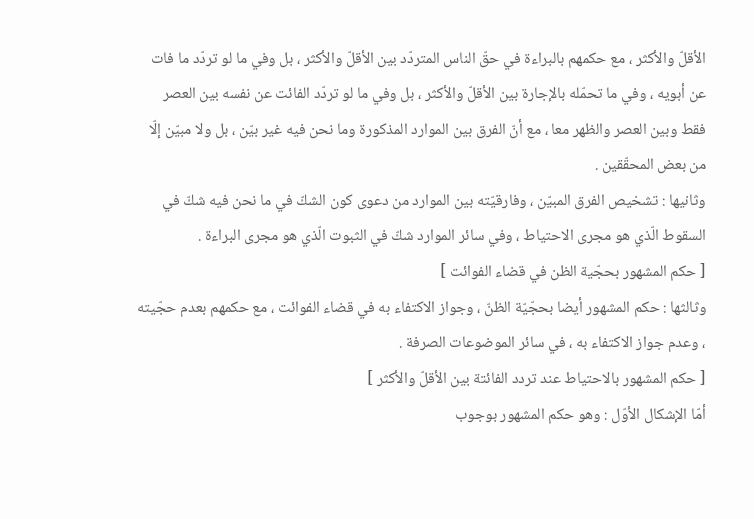الأقلّ والأكثر ، مع حكمهم بالبراءة في حقّ الناس المتردّد بين الأقلّ والأكثر ، بل وفي ما لو تردّد ما فات عن أبويه ، وفي ما تحمّله بالإجارة بين الأقلّ والأكثر ، بل وفي ما لو تردّد الفائت عن نفسه بين العصر فقط وبين العصر والظهر معا ، مع أنّ الفرق بين الموارد المذكورة وما نحن فيه غير بيّن ، بل ولا مبيّن إلّا من بعض المحقّقين .
وثانيها : تشخيص الفرق المبيّن ، وفارقيّته بين الموارد من دعوى كون الشكّ في ما نحن فيه شكّ في السقوط الّذي هو مجرى الاحتياط ، وفي سائر الموارد شكّ في الثبوت الّذي هو مجرى البراءة .
[ حكم المشهور بحجّية الظن في قضاء الفوائت ]
وثالثها : حكم المشهور أيضا بحجّيّة الظنّ ، وجواز الاكتفاء به في قضاء الفوائت ، مع حكمهم بعدم حجّيته ، وعدم جواز الاكتفاء به ، في سائر الموضوعات الصرفة .
[ حكم المشهور بالاحتياط عند تردد الفائتة بين الأقلّ والأكثر ]
أمّا الإشكال الأوّل : وهو حكم المشهور بوجوب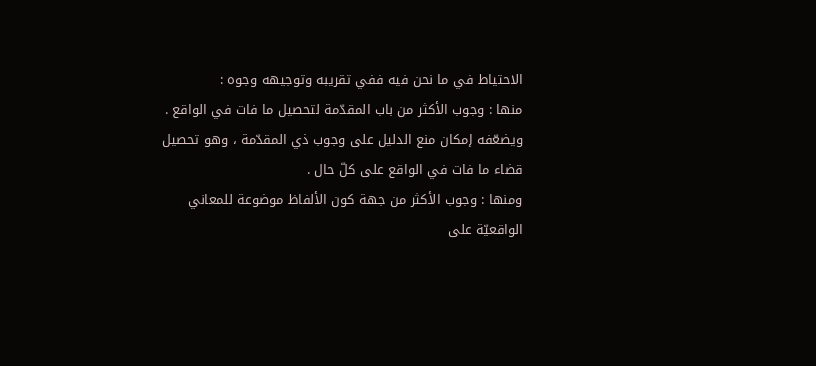الاحتياط في ما نحن فيه ففي تقريبه وتوجيهه وجوه :
منها : وجوب الأكثر من باب المقدّمة لتحصيل ما فات في الواقع .
ويضعّفه إمكان منع الدليل على وجوب ذي المقدّمة ، وهو تحصيل قضاء ما فات في الواقع على كلّ حال .
ومنها : وجوب الأكثر من جهة كون الألفاظ موضوعة للمعاني الواقعيّة على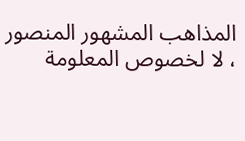المذاهب المشهور المنصور ، لا لخصوص المعلومة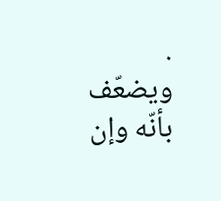.
ويضعّف بأنّه وإن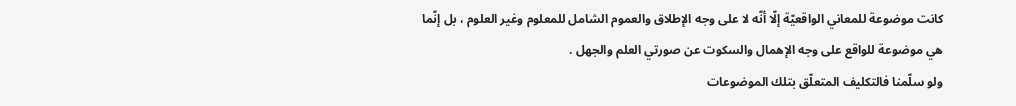كانت موضوعة للمعاني الواقعيّة إلّا أنّه لا على وجه الإطلاق والعموم الشامل للمعلوم وغير العلوم ، بل إنّما هي موضوعة للواقع على وجه الإهمال والسكوت عن صورتي العلم والجهل .
ولو سلّمنا فالتكليف المتعلّق بتلك الموضوعات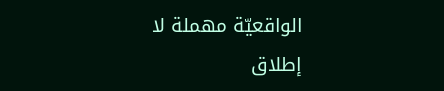الواقعيّة مهملة لا إطلاق